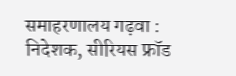समाहरणालय गढ़वा :
निदेशक, सीरियस फ्रॉड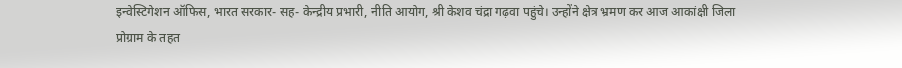इन्वेस्टिगेशन ऑफिस, भारत सरकार- सह- केन्द्रीय प्रभारी, नीति आयोग, श्री केशव चंद्रा गढ़वा पहुंचे। उन्होंने क्षेत्र भ्रमण कर आज आकांक्षी जिला प्रोग्राम के तहत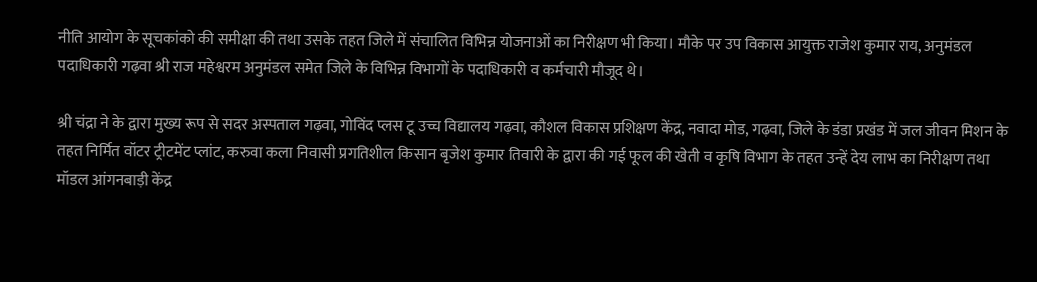नीति आयोग के सूचकांको की समीक्षा की तथा उसके तहत जिले में संचालित विभिन्न योजनाओं का निरीक्षण भी किया। मौके पर उप विकास आयुक्त राजेश कुमार राय, अनुमंडल पदाधिकारी गढ़वा श्री राज महेश्वरम अनुमंडल समेत जिले के विभिन्न विभागों के पदाधिकारी व कर्मचारी मौजूद थे।

श्री चंद्रा ने के द्वारा मुख्य रूप से सदर अस्पताल गढ़वा, गोविंद प्लस टू उच्च विद्यालय गढ़वा, कौशल विकास प्रशिक्षण केंद्र, नवादा मोड, गढ़वा, जिले के डंडा प्रखंड में जल जीवन मिशन के तहत निर्मित वॉटर ट्रीटमेंट प्लांट, करुवा कला निवासी प्रगतिशील किसान बृजेश कुमार तिवारी के द्वारा की गई फूल की खेती व कृषि विभाग के तहत उन्हें देय लाभ का निरीक्षण तथा मॉडल आंगनबाड़ी केंद्र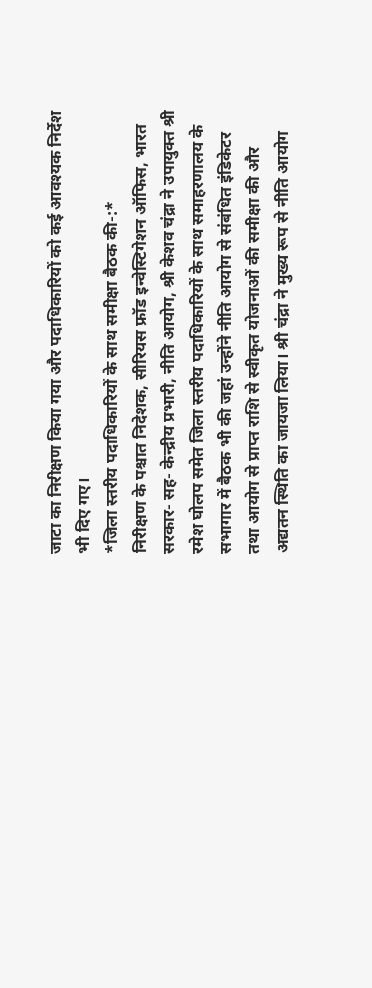जाटा का निरीक्षण किया गया और पदाधिकारियों को कई आवश्यक निर्देश भी दिए गए।
*जिला स्तरीय पदाधिकारियों के साथ समीक्षा बैठक की-:*
निरीक्षण के पश्चात निदेशक, सीरियस फ्रॉड इन्वेस्टिगेशन ऑफिस, भारत सरकार- सह- केन्द्रीय प्रभारी, नीति आयोग, श्री केशव चंद्रा ने उपायुक्त श्री रमेश घोलप समेत जिला स्तरीय पदाधिकारियों के साथ समाहरणालय के सभागार में बैठक भी की जहां उन्होंने नीति आयोग से संबंधित इंडिकेटर तथा आयोग से प्राप्त राशि से स्वीकृत योजनाओं की समीक्षा की और अद्यतन स्थिति का जायजा लिया। श्री चंद्रा ने मुख्य रूप से नीति आयोग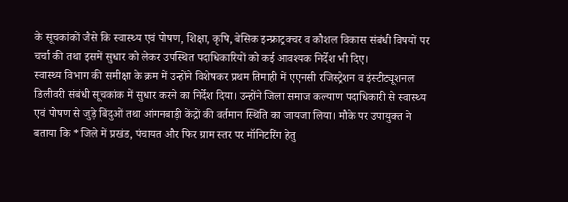के सूचकांकों जैसे कि स्वास्थ्य एवं पोषण, शिक्षा, कृषि, बेसिक इन्फ्राट्रक्चर व कौशल विकास संबंधी विषयों पर चर्चा की तथा इसमें सुधार को लेकर उपस्थित पदाधिकारियों को कई आवश्यक निर्देश भी दिए।
स्वास्थ्य विभाग की समीक्षा के क्रम में उन्होंने विशेषकर प्रथम तिमाही में एएनसी रजिस्ट्रेशन व इंस्टीट्यूशनल डिलीवरी संबंधी सूचकांक में सुधार करने का निर्देश दिया। उन्होंने जिला समाज कल्याण पदाधिकारी से स्वास्थ्य एवं पोषण से जुड़े बिंदुओं तथा आंगनबाड़ी केंद्रों की वर्तमान स्थिति का जायजा लिया। मौके पर उपायुक्त ने बताया कि *जिले में प्रखंड, पंचायत और फिर ग्राम स्तर पर मॉनिटरिंग हेतु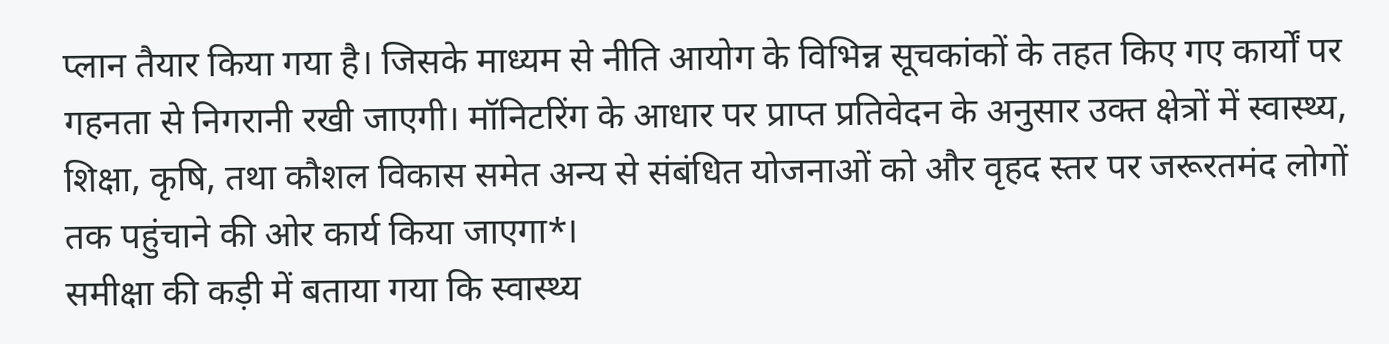प्लान तैयार किया गया है। जिसके माध्यम से नीति आयोग के विभिन्न सूचकांकों के तहत किए गए कार्यों पर गहनता से निगरानी रखी जाएगी। मॉनिटरिंग के आधार पर प्राप्त प्रतिवेदन के अनुसार उक्त क्षेत्रों में स्वास्थ्य, शिक्षा, कृषि, तथा कौशल विकास समेत अन्य से संबंधित योजनाओं को और वृहद स्तर पर जरूरतमंद लोगों तक पहुंचाने की ओर कार्य किया जाएगा*।
समीक्षा की कड़ी में बताया गया कि स्वास्थ्य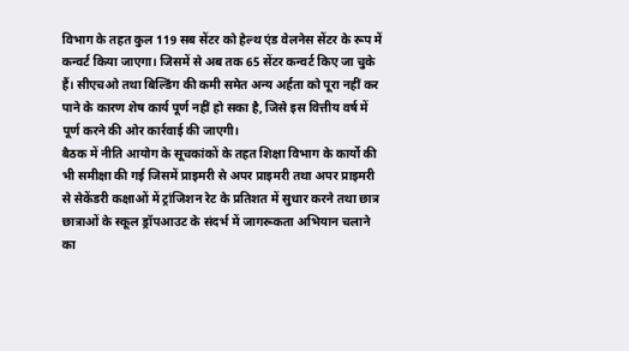विभाग के तहत कुल 119 सब सेंटर को हेल्थ एंड वेलनेस सेंटर के रूप में कन्वर्ट किया जाएगा। जिसमें से अब तक 65 सेंटर कन्वर्ट किए जा चुके हैं। सीएचओ तथा बिल्डिंग की कमी समेत अन्य अर्हता को पूरा नहीं कर पाने के कारण शेष कार्य पूर्ण नहीं हो सका है, जिसे इस वित्तीय वर्ष में पूर्ण करने की ओर कार्रवाई की जाएगी।
बैठक में नीति आयोग के सूचकांकों के तहत शिक्षा विभाग के कार्यो की भी समीक्षा की गई जिसमें प्राइमरी से अपर प्राइमरी तथा अपर प्राइमरी से सेकेंडरी कक्षाओं में ट्रांजिशन रेट के प्रतिशत में सुधार करने तथा छात्र छात्राओं के स्कूल ड्रॉपआउट के संदर्भ में जागरूकता अभियान चलाने का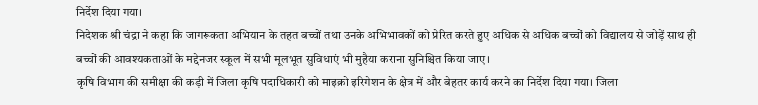निर्देश दिया गया।
निदेशक श्री चंद्रा ने कहा कि जागरूकता अभियान के तहत बच्चों तथा उनके अभिभावकों को प्रेरित करते हुए अधिक से अधिक बच्चों को विद्यालय से जोड़ें साथ ही बच्चों की आवश्यकताओं के मद्देनजर स्कूल में सभी मूलभूत सुविधाएं भी मुहैया कराना सुनिश्चित किया जाए।
कृषि विभाग की समीक्षा की कड़ी में जिला कृषि पदाधिकारी को माइक्रो इरिगेशन के क्षेत्र में और बेहतर कार्य करने का निर्देश दिया गया। जिला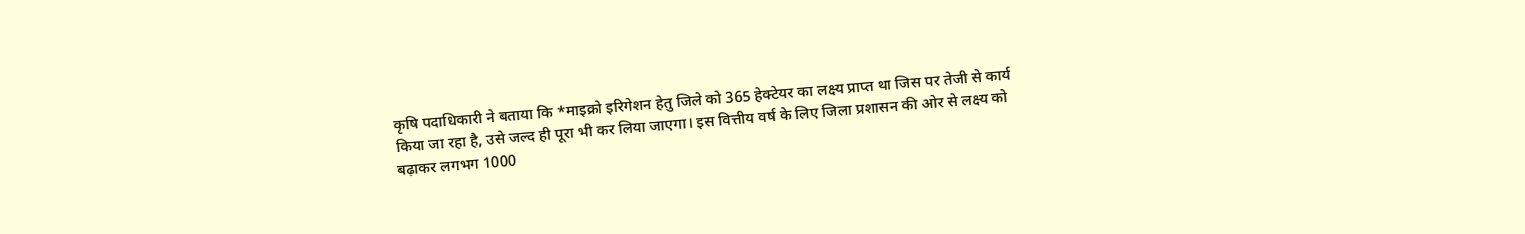कृषि पदाधिकारी ने बताया कि *माइक्रो इरिगेशन हेतु जिले को 365 हेक्टेयर का लक्ष्य प्राप्त था जिस पर तेजी से कार्य किया जा रहा है, उसे जल्द ही पूरा भी कर लिया जाएगा। इस वित्तीय वर्ष के लिए जिला प्रशासन की ओर से लक्ष्य को बढ़ाकर लगभग 1000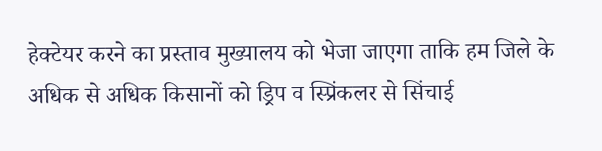हेक्टेयर करने का प्रस्ताव मुख्यालय को भेजा जाएगा ताकि हम जिले के अधिक से अधिक किसानों को ड्रिप व स्प्रिंकलर से सिंचाई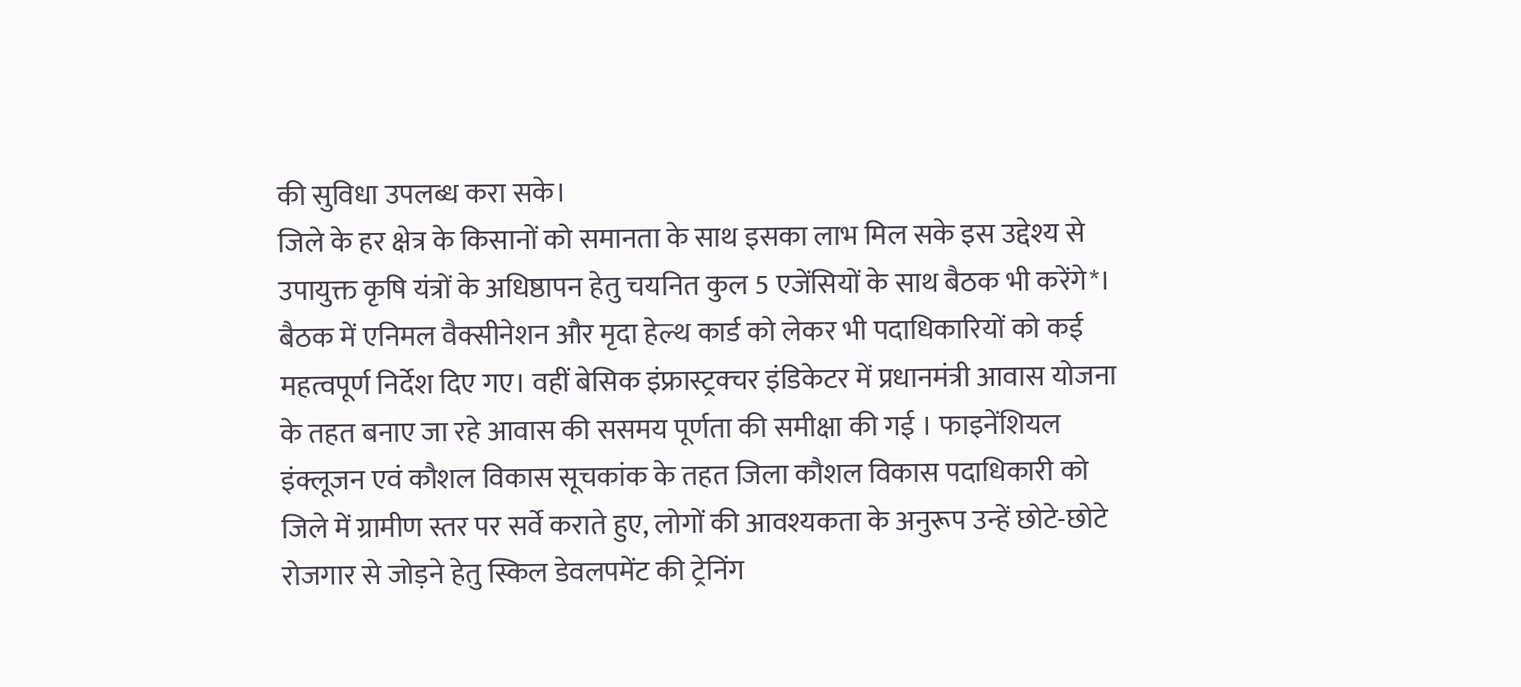की सुविधा उपलब्ध करा सके।
जिले के हर क्षेत्र के किसानों को समानता के साथ इसका लाभ मिल सके इस उद्देश्य से उपायुक्त कृषि यंत्रों के अधिष्ठापन हेतु चयनित कुल 5 एजेंसियों के साथ बैठक भी करेंगे*। बैठक में एनिमल वैक्सीनेशन और मृदा हेल्थ कार्ड को लेकर भी पदाधिकारियों को कई महत्वपूर्ण निर्देश दिए गए। वहीं बेसिक इंफ्रास्ट्रक्चर इंडिकेटर में प्रधानमंत्री आवास योजना के तहत बनाए जा रहे आवास की ससमय पूर्णता की समीक्षा की गई । फाइनेंशियल इंक्लूजन एवं कौशल विकास सूचकांक के तहत जिला कौशल विकास पदाधिकारी को जिले में ग्रामीण स्तर पर सर्वे कराते हुए, लोगों की आवश्यकता के अनुरूप उन्हें छोटे-छोटे रोजगार से जोड़ने हेतु स्किल डेवलपमेंट की ट्रेनिंग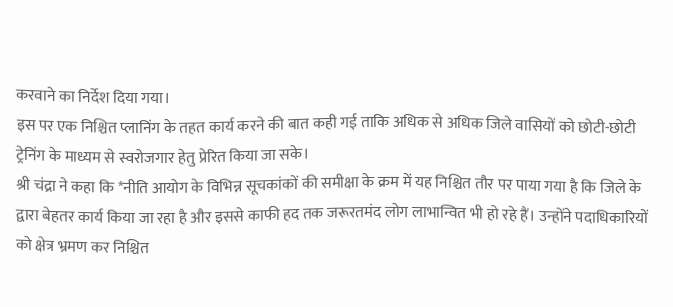करवाने का निर्देश दिया गया।
इस पर एक निश्चित प्लानिंग के तहत कार्य करने की बात कही गई ताकि अधिक से अधिक जिले वासियों को छोटी-छोटी ट्रेनिंग के माध्यम से स्वरोजगार हेतु प्रेरित किया जा सके।
श्री चंद्रा ने कहा कि *नीति आयोग के विभिन्न सूचकांकों की समीक्षा के क्रम में यह निश्चित तौर पर पाया गया है कि जिले के द्वारा बेहतर कार्य किया जा रहा है और इससे काफी हद तक जरूरतमंद लोग लाभान्वित भी हो रहे हैं। उन्होंने पदाधिकारियों को क्षेत्र भ्रमण कर निश्चित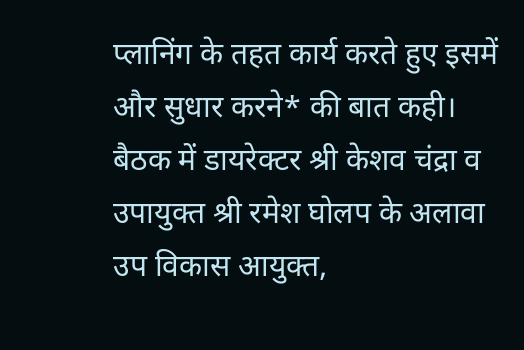प्लानिंग के तहत कार्य करते हुए इसमें और सुधार करने* की बात कही।
बैठक में डायरेक्टर श्री केशव चंद्रा व उपायुक्त श्री रमेश घोलप के अलावा उप विकास आयुक्त,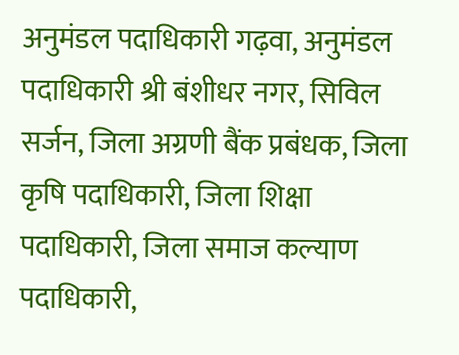अनुमंडल पदाधिकारी गढ़वा, अनुमंडल पदाधिकारी श्री बंशीधर नगर, सिविल सर्जन, जिला अग्रणी बैंक प्रबंधक, जिला कृषि पदाधिकारी, जिला शिक्षा पदाधिकारी, जिला समाज कल्याण पदाधिकारी,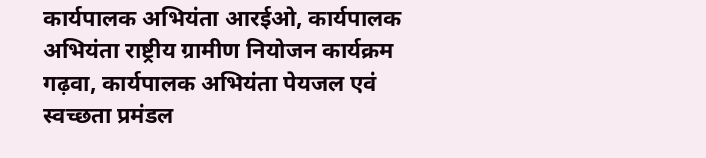कार्यपालक अभियंता आरईओ, कार्यपालक अभियंता राष्ट्रीय ग्रामीण नियोजन कार्यक्रम गढ़वा, कार्यपालक अभियंता पेयजल एवं स्वच्छता प्रमंडल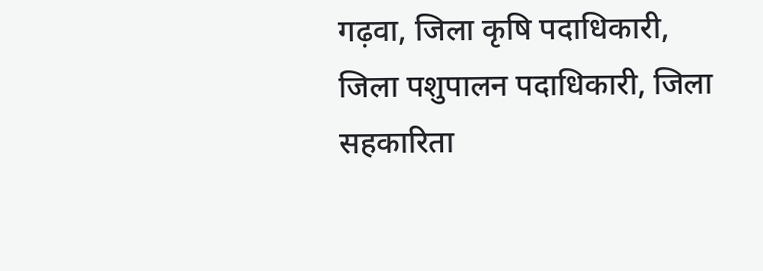गढ़वा, जिला कृषि पदाधिकारी, जिला पशुपालन पदाधिकारी, जिला सहकारिता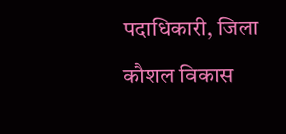पदाधिकारी, जिला कौशल विकास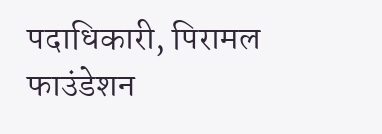पदाधिकारी, पिरामल फाउंडेशन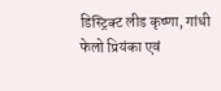डिस्ट्रिक्ट लीड कृष्णा, गांधी फेलो प्रियंका एवं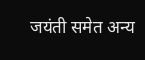जयंती समेत अन्य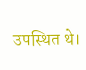उपस्थित थे।